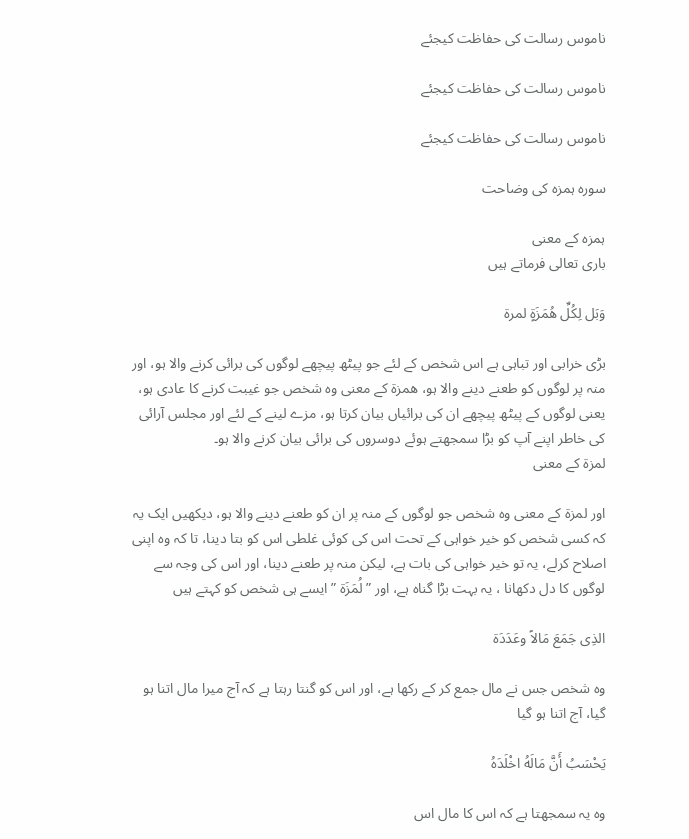ناموس رسالت کی حفاظت کیجئے

ناموس رسالت کی حفاظت کیجئے

ناموس رسالت کی حفاظت کیجئے

سورہ ہمزہ کی وضاحت

ہمزہ کے معنی
باری تعالی فرماتے ہیں

وَبَل لِكُلِّ هُمَزَةٍ لمرة

بڑی خرابی اور تباہی ہے اس شخص کے لئے جو پیٹھ پیچھے لوگوں کی برائی کرنے والا ہو، اور منہ پر لوگوں کو طعنے دینے والا ہو، همزة کے معنی وہ شخص جو غیبت کرنے کا عادی ہو، یعنی لوگوں کے پیٹھ پیچھے ان کی برائیاں بیان کرتا ہو، مزے لینے کے لئے اور مجلس آرائی کی خاطر اپنے آپ کو بڑا سمجھتے ہوئے دوسروں کی برائی بیان کرنے والا ہو۔
لمزة کے معنی

اور لمزۃ کے معنی وہ شخص جو لوگوں کے منہ پر ان کو طعنے دینے والا ہو، دیکھیں ایک یہ کہ کسی شخص کو خیر خواہی کے تحت اس کی کوئی غلطی اس کو بتا دینا، تا کہ وہ اپنی اصلاح کرلے، یہ تو خیر خواہی کی بات ہے، لیکن منہ پر طعنے دینا، اور اس کی وجہ سے لوگوں کا دل دکھانا ، یہ بہت بڑا گناہ ہے، اور ” لُمَزَة ” ایسے ہی شخص کو کہتے ہیں

الذِی جَمَعَ مَالاً وعَدَدَة

وہ شخص جس نے مال جمع کر کے رکھا ہے، اور اس کو گنتا رہتا ہے کہ آج میرا مال اتنا ہو گیا، آج اتنا ہو گیا

يَحْسَبُ أَنَّ مَالَهُ اخْلَدَهُ

وہ یہ سمجھتا ہے کہ اس کا مال اس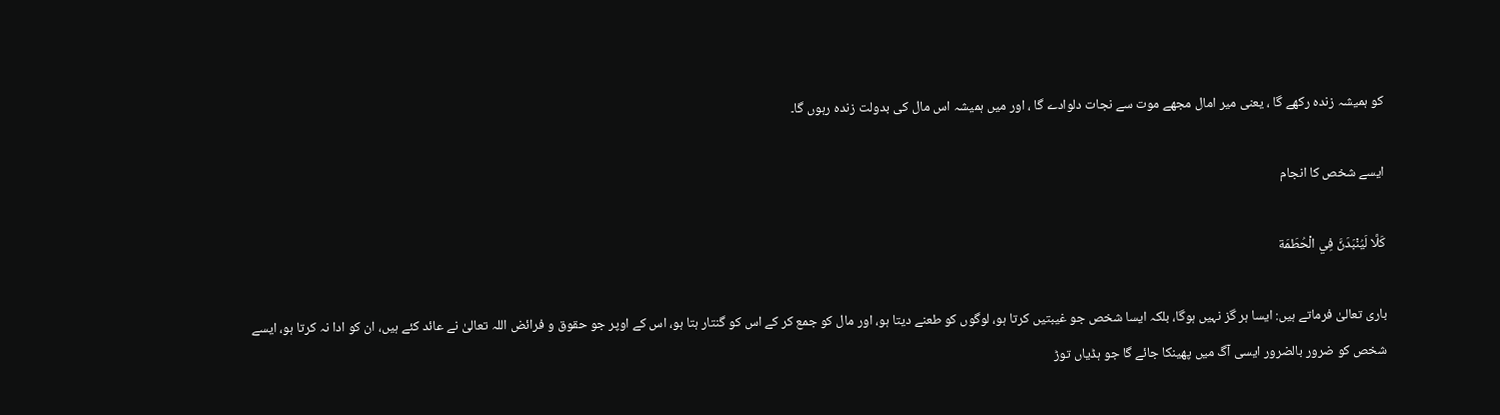کو ہمیشہ زندہ رکھے گا ، یعنی میر امال مجھے موت سے نجات دلوادے گا ، اور میں ہمیشہ اس مال کی بدولت زندہ رہوں گا۔

ایسے شخص کا انجام

كَلَّا لَيُنْبَدَنَّ فِي الْحُطَمَة

باری تعالیٰ فرماتے ہیں: ایسا ہر گز نہیں ہوگا، بلکہ ایسا شخص جو غیبتیں کرتا ہو، لوگوں کو طعنے دیتا ہو، اور مال کو جمع کر کے اس کو گنتار ہتا ہو، اس کے اوپر جو حقوق و فرائض اللہ تعالیٰ نے عائد کئے ہیں، ان کو ادا نہ کرتا ہو، ایسے شخص کو ضرور بالضرور ایسی آگ میں پھینکا جائے گا جو ہڈیاں توڑ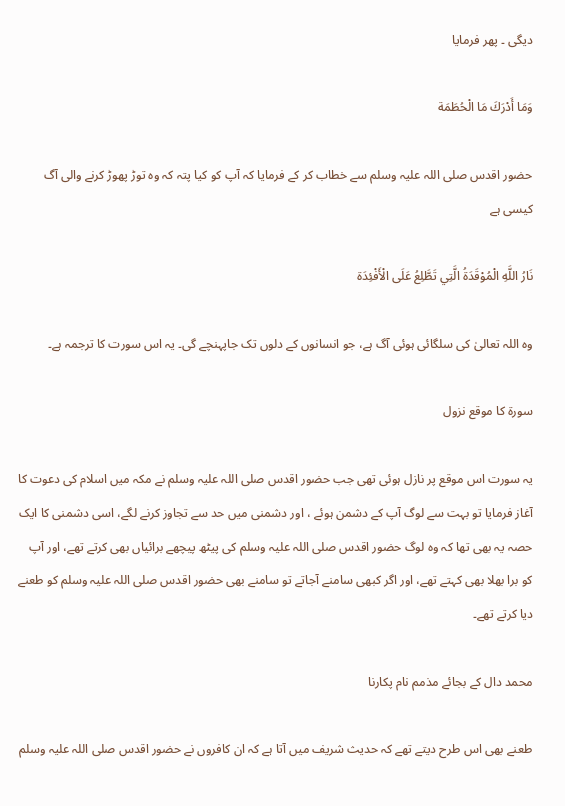دیگی ۔ پھر فرمایا

وَمَا أَدْرَكَ مَا الْحُطَمَة

حضور اقدس صلی اللہ علیہ وسلم سے خطاب کر کے فرمایا کہ آپ کو کیا پتہ کہ وہ توڑ پھوڑ کرنے والی آگ کیسی ہے

نَارُ اللَّهِ الْمُوْقَدَةُ الَّتِي تَطَّلِعُ عَلَى الْأَفْئِدَة

وہ اللہ تعالیٰ کی سلگائی ہوئی آگ ہے، جو انسانوں کے دلوں تک جاپہنچے گی۔ یہ اس سورت کا ترجمہ ہے۔

سورۃ کا موقع نزول

یہ سورت اس موقع پر نازل ہوئی تھی جب حضور اقدس صلی اللہ علیہ وسلم نے مکہ میں اسلام کی دعوت کا آغاز فرمایا تو بہت سے لوگ آپ کے دشمن ہوئے ، اور دشمنی میں حد سے تجاوز کرنے لگے، اسی دشمنی کا ایک حصہ یہ بھی تھا کہ وہ لوگ حضور اقدس صلی اللہ علیہ وسلم کی پیٹھ پیچھے برائیاں بھی کرتے تھے، اور آپ کو برا بھلا بھی کہتے تھے، اور اگر کبھی سامنے آجاتے تو سامنے بھی حضور اقدس صلی اللہ علیہ وسلم کو طعنے دیا کرتے تھے۔

محمد دال کے بجائے مذمم نام پکارنا

طعنے بھی اس طرح دیتے تھے کہ حدیث شریف میں آتا ہے کہ ان کافروں نے حضور اقدس صلی اللہ علیہ وسلم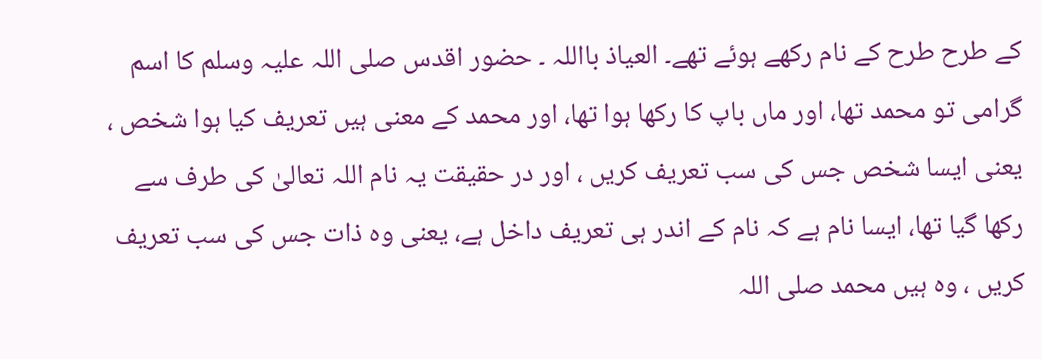کے طرح طرح کے نام رکھے ہوئے تھے۔ العیاذ بااللہ ۔ حضور اقدس صلی اللہ علیہ وسلم کا اسم گرامی تو محمد تھا، اور ماں باپ کا رکھا ہوا تھا، اور محمد کے معنی ہیں تعریف کیا ہوا شخص ، یعنی ایسا شخص جس کی سب تعریف کریں ، اور در حقیقت یہ نام اللہ تعالیٰ کی طرف سے رکھا گیا تھا، ایسا نام ہے کہ نام کے اندر ہی تعریف داخل ہے، یعنی وہ ذات جس کی سب تعریف کریں ، وہ ہیں محمد صلی اللہ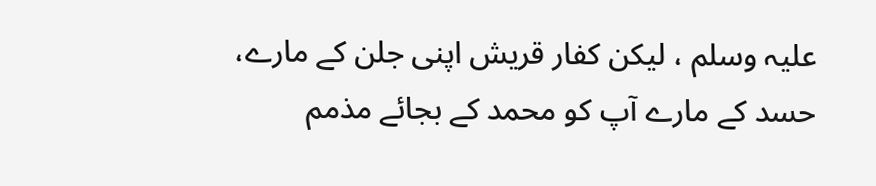علیہ وسلم ، لیکن کفار قریش اپنی جلن کے مارے، حسد کے مارے آپ کو محمد کے بجائے مذمم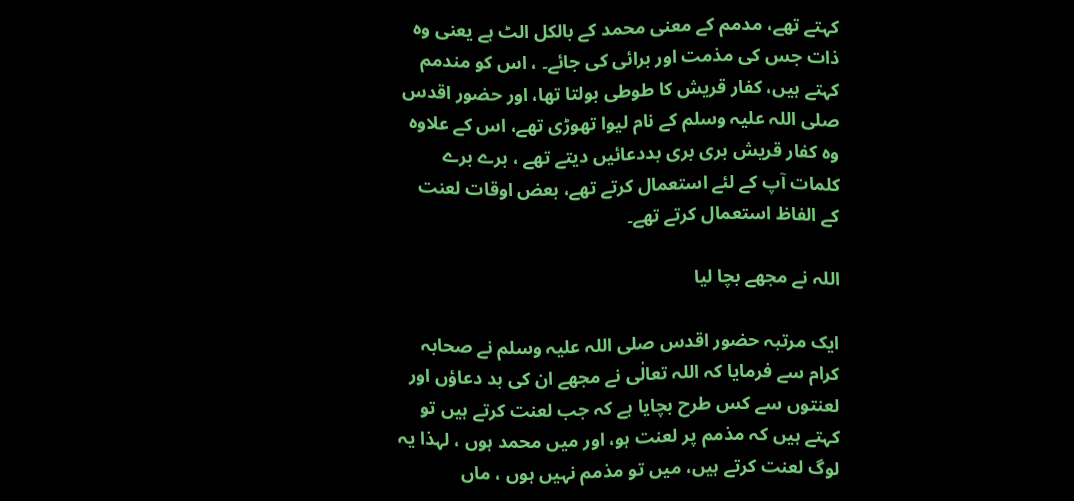کہتے تھے، مدمم کے معنی محمد کے بالکل الٹ ہے یعنی وہ ذات جس کی مذمت اور برائی کی جائے۔ ، اس کو مندمم کہتے ہیں، کفار قریش کا طوطی بولتا تھا، اور حضور اقدس صلی اللہ علیہ وسلم کے نام لیوا تھوڑی تھے، اس کے علاوہ وہ کفار قریش بری بری بددعائیں دیتے تھے ، برے برے کلمات آپ کے لئے استعمال کرتے تھے، بعض اوقات لعنت کے الفاظ استعمال کرتے تھے۔

اللہ نے مجھے بچا لیا

ایک مرتبہ حضور اقدس صلی اللہ علیہ وسلم نے صحابہ کرام سے فرمایا کہ اللہ تعالٰی نے مجھے ان کی بد دعاؤں اور لعنتوں سے کس طرح بچایا ہے کہ جب لعنت کرتے ہیں تو کہتے ہیں کہ مذمم پر لعنت ہو، اور میں محمد ہوں ، لہذا یہ لوگ لعنت کرتے ہیں، میں تو مذمم نہیں ہوں ، ماں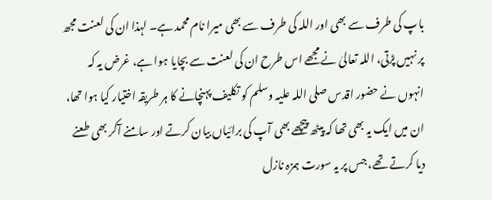باپ کی طرف سے بھی اور اللہ کی طرف سے بھی میرا نام محمد ہے۔ لہذا ان کی لعنت مجھ پر نہیں پڑتی، اللہ تعالیٰ نے مجھے اس طرح ان کی لعنت سے بچایا ہوا ہے، غرض یہ کہ انہوں نے حضور اقدس صلی اللہ علیہ وسلم کو تکلیف پہنچانے کا ہر طریقہ اختیار کیا ہوا تھا، ان میں ایک یہ بھی تھا کہ پیٹھ پیچھے بھی آپ کی برائیاں بیان کرتے اور سامنے آکر بھی طعنے دیا کرتے تھے، جس پر یہ سورت ہمزہ نازل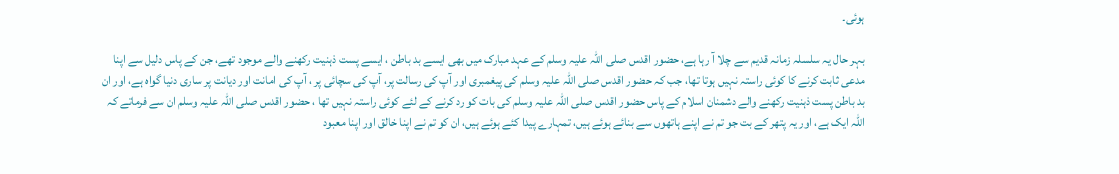ہوئی۔

بہر حال یہ سلسلہ زمانہ قدیم سے چلا آ رہا ہے، حضور اقدس صلی اللہ علیہ وسلم کے عہد مبارک میں بھی ایسے بد باطن ، ایسے پست ذہنیت رکھنے والے موجود تھے، جن کے پاس دلیل سے اپنا مدعی ثابت کرنے کا کوئی راستہ نہیں ہوتا تھا، جب کہ حضور اقدس صلی اللہ علیہ وسلم کی پیغمبری اور آپ کی رسالت پر، آپ کی سچائی پر ، آپ کی امانت اور دیانت پر ساری دنیا گواہ ہے، اور ان بد باطن پست ذہنیت رکھنے والے دشمنان اسلام کے پاس حضور اقدس صلی اللہ علیہ وسلم کی بات کو رد کرنے کے لئے کوئی راستہ نہیں تھا ، حضور اقدس صلی اللہ علیہ وسلم ان سے فرماتے کہ اللہ ایک ہے، اور یہ پتھر کے بت جو تم نے اپنے ہاتھوں سے بنائے ہوئے ہیں، تمہارے پیدا کئے ہوئے ہیں، ان کو تم نے اپنا خالق اور اپنا معبود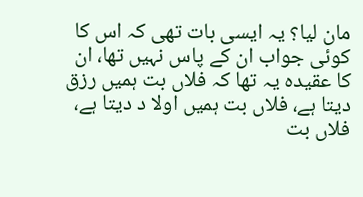مان لیا؟ یہ ایسی بات تھی کہ اس کا کوئی جواب ان کے پاس نہیں تھا، ان کا عقیدہ یہ تھا کہ فلاں بت ہمیں رزق دیتا ہے، فلاں بت ہمیں اولا د دیتا ہے، فلاں بت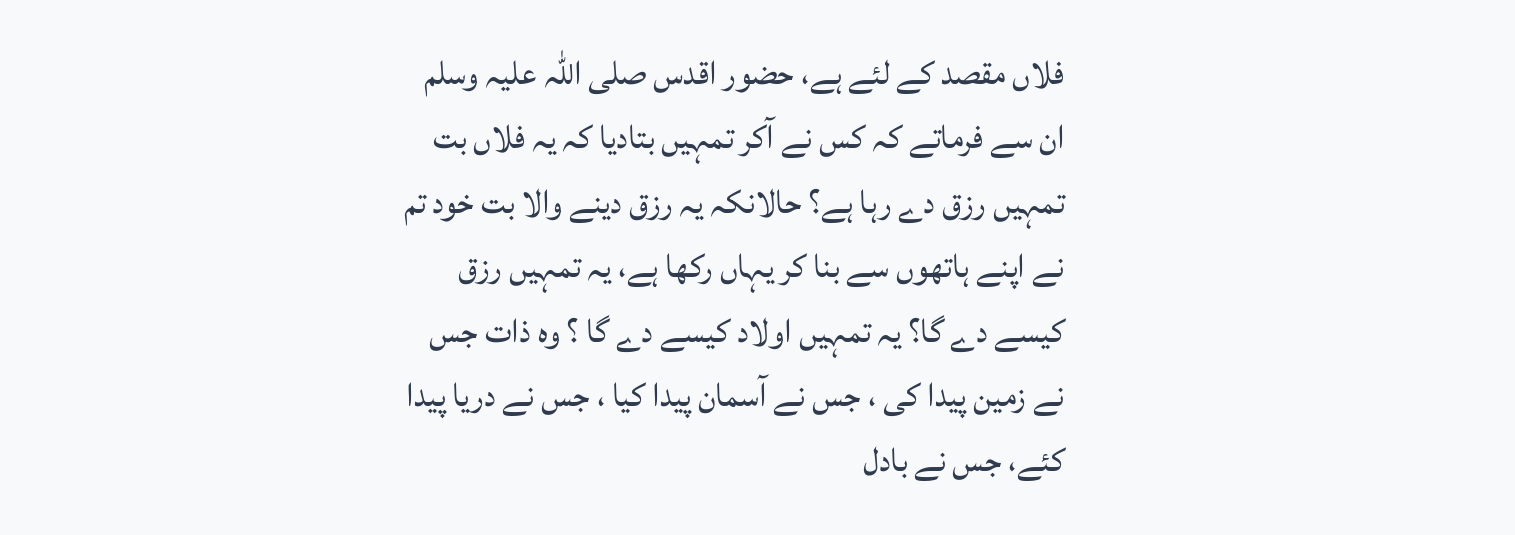فلاں مقصد کے لئے ہے، حضور اقدس صلی اللہ علیہ وسلم ان سے فرماتے کہ کس نے آکر تمہیں بتادیا کہ یہ فلاں بت تمہیں رزق دے رہا ہے؟ حالانکہ یہ رزق دینے والا بت خود تم نے اپنے ہاتھوں سے بنا کر یہاں رکھا ہے، یہ تمہیں رزق کیسے دے گا؟ یہ تمہیں اولاد کیسے دے گا ؟ وہ ذات جس نے زمین پیدا کی ، جس نے آسمان پیدا کیا ، جس نے دریا پیدا کئے، جس نے بادل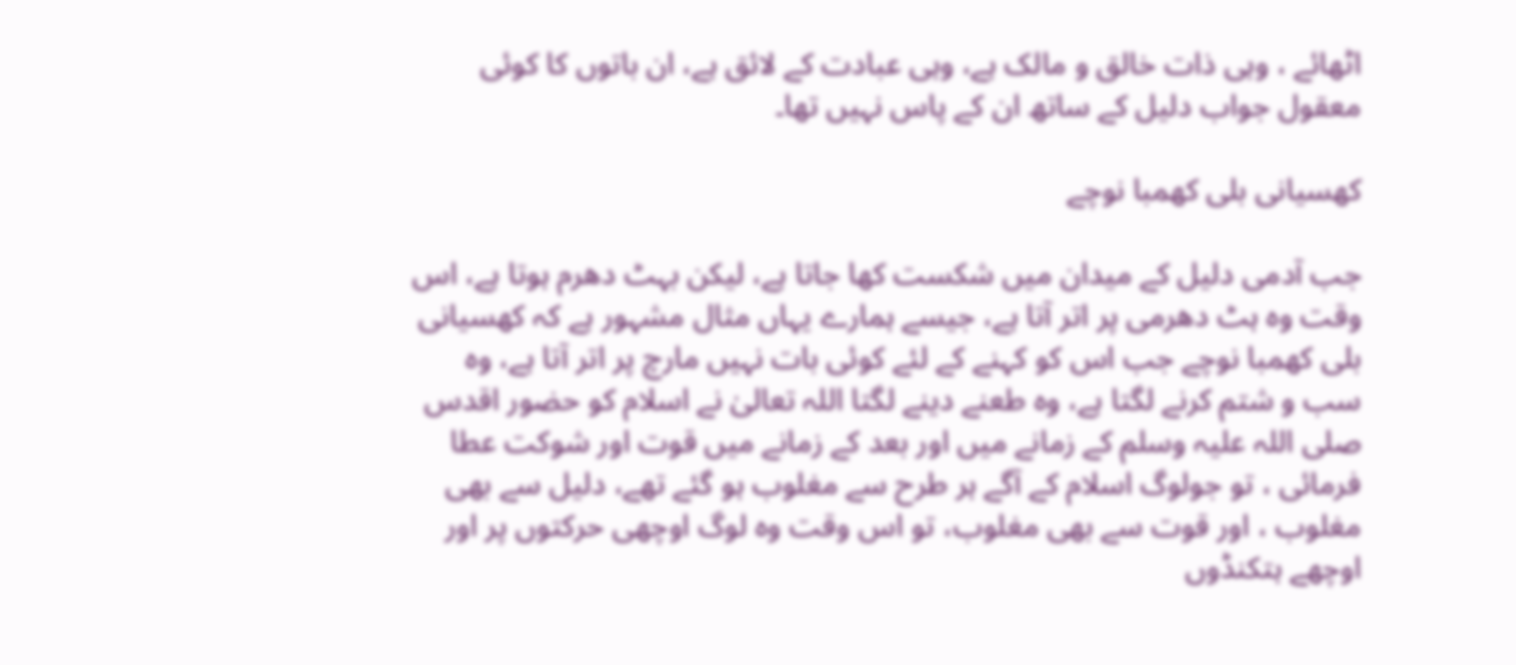اٹھائے ، وہی ذات خالق و مالک ہے، وہی عبادت کے لائق ہے، ان باتوں کا کوئی معقول جواب دلیل کے ساتھ ان کے پاس نہیں تھا۔

کھسیانی بلی کھمبا نوچے

جب آدمی دلیل کے میدان میں شکست کھا جاتا ہے، لیکن بہٹ دھرم ہوتا ہے، اس وقت وہ ہٹ دھرمی پر اتر آتا ہے، جیسے ہمارے یہاں مثال مشہور ہے کہ کھسیانی بلی کھمبا نوچے جب اس کو کہنے کے لئے کوئی بات نہیں مارچ پر اتر آتا ہے، وہ سب و شتم کرنے لگتا ہے، وہ طعنے دینے لگتا اللہ تعالیٰ نے اسلام کو حضور اقدس صلی اللہ علیہ وسلم کے زمانے میں اور بعد کے زمانے میں قوت اور شوکت عطا فرمائی ، تو جولوگ اسلام کے آگے ہر طرح سے مغلوب ہو گئے تھے، دلیل سے بھی مغلوب ، اور قوت سے بھی مغلوب، تو اس وقت وہ لوگ اوچھی حرکتوں پر اور اوچھے ہتکنڈوں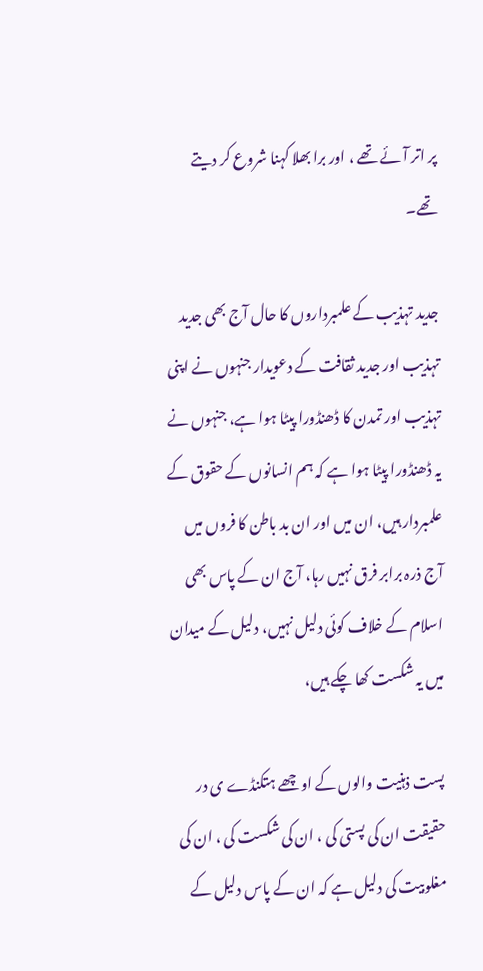پر اتر آئے تھے ، اور برا بھلا کہنا شروع کر دیتے تھے۔

جدید تہذیب کے علمبرداروں کا حال آج بھی جدید تہذیب اور جدید ثقافت کے دعویدار جنہوں نے اپنی تہذیب اور تمدن کا ڈھنڈورا پیٹا ہوا ہے، جنہوں نے یہ ڈھنڈورا پیٹا ہوا ہے کہ ہم انسانوں کے حقوق کے علمبردار ہیں، ان میں اور ان بد باطن کا فروں میں آج ذرہ برابر فرق نہیں رہا، آج ان کے پاس بھی اسلام کے خلاف کوئی دلیل نہیں، دلیل کے میدان میں یہ شکست کھا چکے ہیں،

پست ذہنیت والوں کے اوچھے ہتکنڈے ی در حقیقت ان کی پستی کی ، ان کی شکست کی ، ان کی مغلوبیت کی دلیل ہے کہ ان کے پاس دلیل کے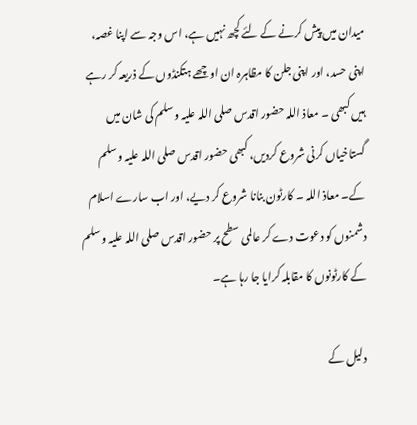میدان میں پیش کرنے کے لئے کچھ نہیں ہے، اس وجہ سے اپنا غصہ، اپنی حسد، اور اپنی جلن کا مظاہرہ ان اوچھے ہتکنڈوں کے ذریعہ کر رہے ہیں کبھی ۔ معاذ اللہ حضور اقدس صلی اللہ علیہ وسلم کی شان میں گستاخیاں کرنی شروع کردیں، کبھی حضور اقدس صلی اللہ علیہ وسلم کے۔ معاذ اللہ ۔ کارٹون بنانا شروع کر دیے، اور اب سارے اسلام دشمنوں کو دعوت دے کر عالمی سطح پر حضور اقدس صلی اللہ علیہ وسلم کے کارٹونوں کا مقابلہ کرایا جا رہا ہے۔

دلیل کے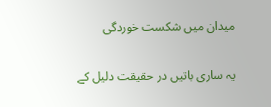میدان میں شکست خوردگی

یہ ساری باتیں در حقیقت دلیل کے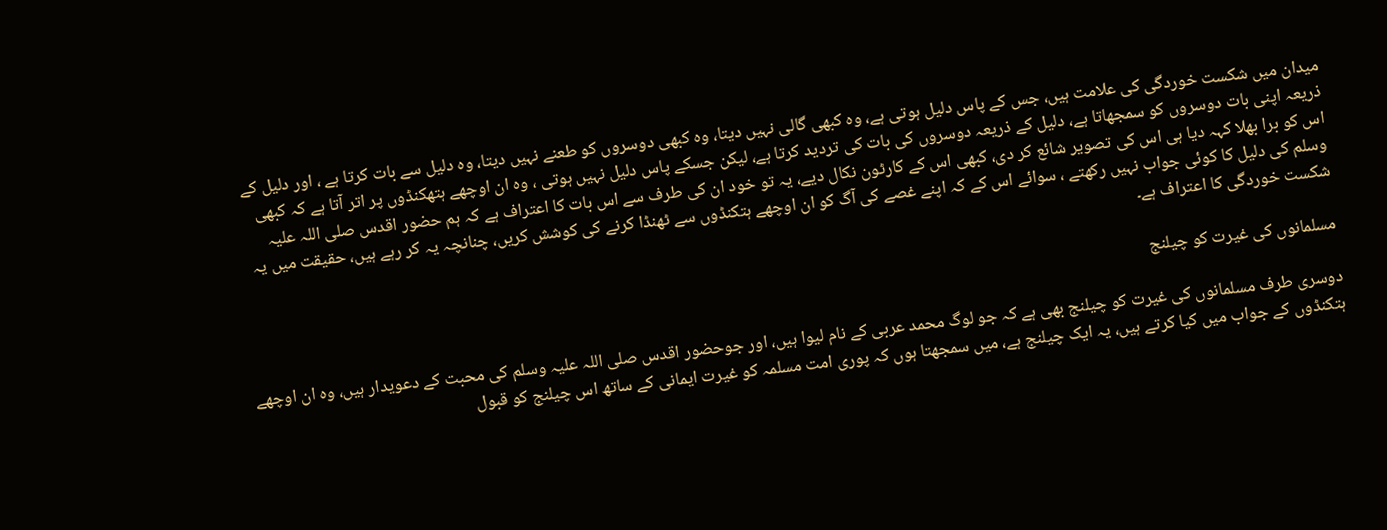میدان میں شکست خوردگی کی علامت ہیں، جس کے پاس دلیل ہوتی ہے، وہ کبھی گالی نہیں دیتا، وہ کبھی دوسروں کو طعنے نہیں دیتا، وہ دلیل سے بات کرتا ہے ، اور دلیل کے ذریعہ اپنی بات دوسروں کو سمجھاتا ہے، دلیل کے ذریعہ دوسروں کی بات کی تردید کرتا ہے، لیکن جسکے پاس دلیل نہیں ہوتی ، وہ ان اوچھے ہتھکنڈوں پر اتر آتا ہے کہ کبھی اس کو برا بھلا کہہ دیا ہی اس کی تصویر شائع کر دی، کبھی اس کے کارٹون نکال دیے، یہ تو خود ان کی طرف سے اس بات کا اعتراف ہے کہ ہم حضور اقدس صلی اللہ علیہ وسلم کی دلیل کا کوئی جواب نہیں رکھتے ، سوائے اس کے کہ اپنے غصے کی آگ کو ان اوچھے ہتکنڈوں سے ٹھنڈا کرنے کی کوشش کریں، چنانچہ یہ کر رہے ہیں، حقیقت میں یہ شکست خوردگی کا اعتراف ہے۔

مسلمانوں کی غیرت کو چیلنج

دوسری طرف مسلمانوں کی غیرت کو چیلنج بھی ہے کہ جو لوگ محمد عربی کے نام لیوا ہیں، اور جوحضور اقدس صلی اللہ علیہ وسلم کی محبت کے دعویدار ہیں، وہ ان اوچھے ہتکنڈوں کے جواب میں کیا کرتے ہیں، یہ ایک چیلنج ہے، میں سمجھتا ہوں کہ پوری امت مسلمہ کو غیرت ایمانی کے ساتھ اس چیلنج کو قبول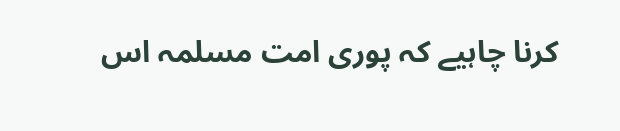کرنا چاہیے کہ پوری امت مسلمہ اس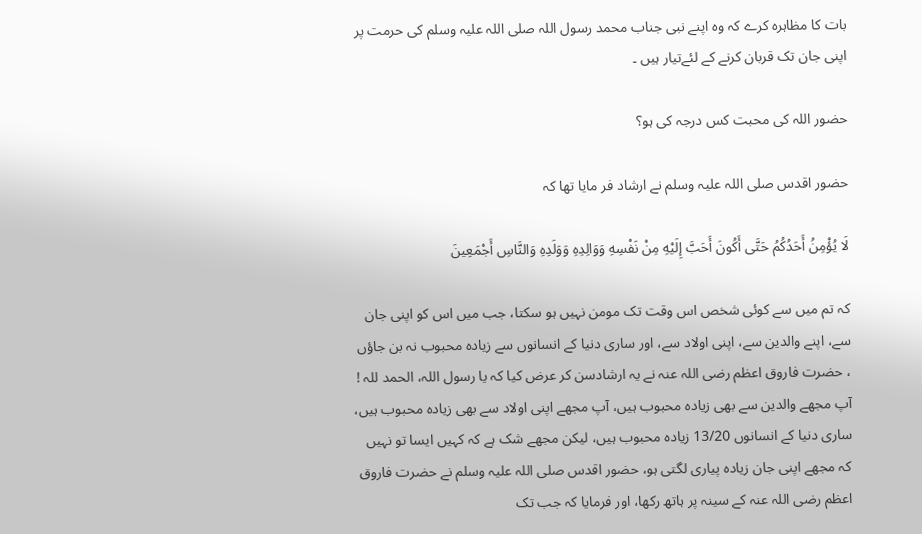بات کا مظاہرہ کرے کہ وہ اپنے نبی جناب محمد رسول اللہ صلی اللہ علیہ وسلم کی حرمت پر اپنی جان تک قربان کرنے کے لئےتیار ہیں ۔

حضور اللہ کی محبت کس درجہ کی ہو؟

حضور اقدس صلی اللہ علیہ وسلم نے ارشاد فر مایا تھا کہ

لَا يُؤْمِنُ أَحَدُكُمُ حَتَّى أَكُونَ أَحَبَّ إِلَيْهِ مِنْ نَفْسِهِ وَوَالِدِهِ وَوَلَدِهِ وَالنَّاسِ أَجْمَعِينَ

کہ تم میں سے کوئی شخص اس وقت تک مومن نہیں ہو سکتا، جب میں اس کو اپنی جان سے، اپنے والدین سے، اپنی اولاد سے، اور ساری دنیا کے انسانوں سے زیادہ محبوب نہ بن جاؤں ، حضرت فاروق اعظم رضی اللہ عنہ نے یہ ارشادسن کر عرض کیا کہ یا رسول اللہ، الحمد للہ ! آپ مجھے والدین سے بھی زیادہ محبوب ہیں، آپ مجھے اپنی اولاد سے بھی زیادہ محبوب ہیں، ساری دنیا کے انسانوں 13/20 زیادہ محبوب ہیں، لیکن مجھے شک ہے کہ کہیں ایسا تو نہیں کہ مجھے اپنی جان زیادہ پیاری لگتی ہو، حضور اقدس صلی اللہ علیہ وسلم نے حضرت فاروق اعظم رضی اللہ عنہ کے سینہ پر ہاتھ رکھا، اور فرمایا کہ جب تک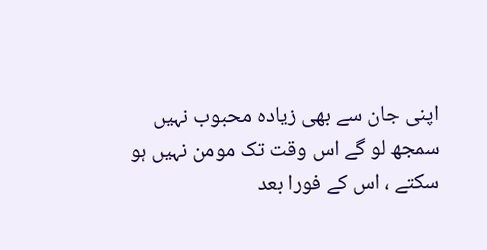اپنی جان سے بھی زیادہ محبوب نہیں سمجھ لو گے اس وقت تک مومن نہیں ہو سکتے ، اس کے فورا بعد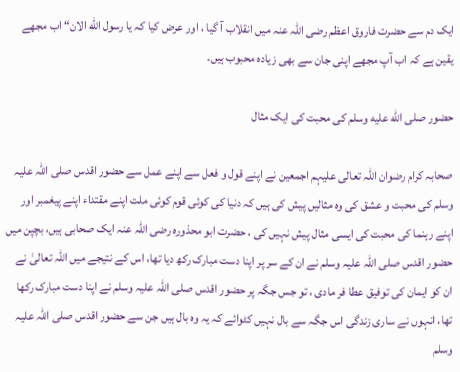ایک دم سے حضرت فاروق اعظم رضی اللہ عنہ میں انقلاب آ گیا ، اور عرض کیا کہ یا رسول الله الان“ اب مجھے یقین ہے کہ اب آپ مجھے اپنی جان سے بھی زیادہ محبوب ہیں۔

حضور صلى الله عليه وسلم کی محبت کی ایک مثال

صحابہ کرام رضوان اللہ تعالی علیہم اجمعین نے اپنے قول و فعل سے اپنے عمل سے حضور اقدس صلی اللہ علیہ وسلم کی محبت و عشق کی وہ مثالیں پیش کی ہیں کہ دنیا کی کوئی قوم کوئی ملت اپنے مقتداء اپنے پیغمبر اور اپنے رہنما کی محبت کی ایسی مثال پیش نہیں کی ، حضرت ابو محذورہ رضی اللہ عنہ ایک صحابی ہیں، بچپن میں حضور اقدس صلی اللہ علیہ وسلم نے ان کے سر پر اپنا دست مبارک رکھ دیا تھا، اس کے نتیجے میں اللہ تعالیٰ نے ان کو ایمان کی توفیق عطا فر مادی ، تو جس جگہ پر حضور اقدس صلی اللہ علیہ وسلم نے اپنا دست مبارک رکھا تھا، انہوں نے ساری زندگی اس جگہ سے بال نہیں کٹوائے کہ یہ وہ بال ہیں جن سے حضور اقدس صلی اللہ علیہ وسلم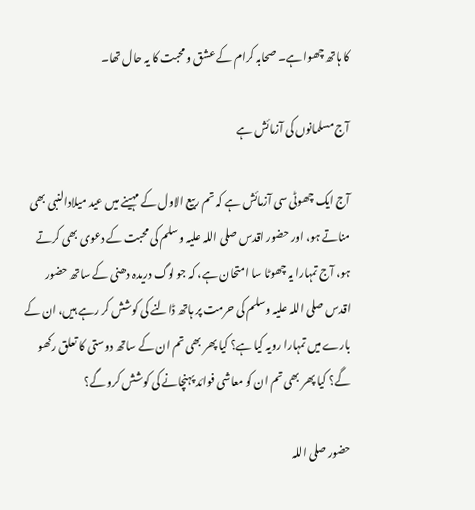کا ہاتھ چھوا ہے۔ صحابہ کرام کے عشق و محبت کا یہ حال تھا۔

آج مسلمانوں کی آزمائش ہے

آج ایک چھوٹی سی آزمائش ہے کہ تم ربیع الاول کے مہینے میں عید میلادالنبی بھی مناتے ہو، اور حضور اقدس صلی اللہ علیہ وسلم کی محبت کے دعوی بھی کرتے ہو، آج تمہارا یہ چھوٹا سا امتحان ہے، کہ جو لوگ دریدہ دھنی کے ساتھ حضور اقدس صلی اللہ علیہ وسلم کی حرمت پر ہاتھ ڈالنے کی کوشش کر رہے ہیں، ان کے بارے میں تمہارا رویہ کیا ہے؟ کیا پھر بھی تم ان کے ساتھ دوستی کا تعلق رکھو گے؟ کیا پھر بھی تم ان کو معاشی فوائد پہنچانے کی کوشش کرو گے؟

حضور صلی اللہ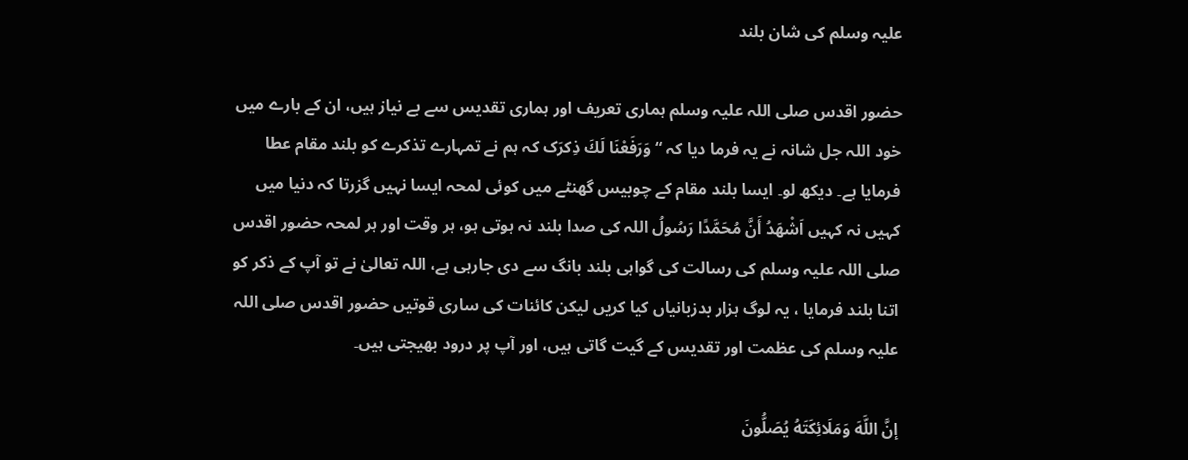علیہ وسلم کی شان بلند

حضور اقدس صلی اللہ علیہ وسلم ہماری تعریف اور ہماری تقدیس سے بے نیاز ہیں، ان کے بارے میں خود اللہ جل شانہ نے یہ فرما دیا کہ “وَرَفَعْنَا لَكَ ذِکرَک کہ ہم نے تمہارے تذکرے کو بلند مقام عطا فرمایا ہے۔ دیکھ لو۔ ایسا بلند مقام کے چوبیس گھنٹے میں کوئی لمحہ ایسا نہیں گزرتا کہ دنیا میں کہیں نہ کہیں اَشْهَدُ أَنَّ مُحَمَّدًا رَسُولُ اللہ کی صدا بلند نہ ہوتی ہو، ہر وقت اور ہر لمحہ حضور اقدس صلی اللہ علیہ وسلم کی رسالت کی گواہی بلند بانگ سے دی جارہی ہے، اللہ تعالیٰ نے تو آپ کے ذکر کو اتنا بلند فرمایا ، یہ لوگ ہزار بدزبانیاں کیا کریں لیکن کائنات کی ساری قوتیں حضور اقدس صلی اللہ علیہ وسلم کی عظمت اور تقدیس کے گیت گاتی ہیں، اور آپ پر درود بھیجتی ہیں۔

إنَّ اللَّهَ وَمَلَائِكَتَهُ يُصَلُّونَ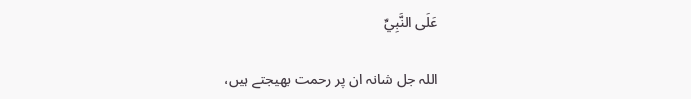عَلَى النَّبِيِّ

اللہ جل شانہ ان پر رحمت بھیجتے ہیں،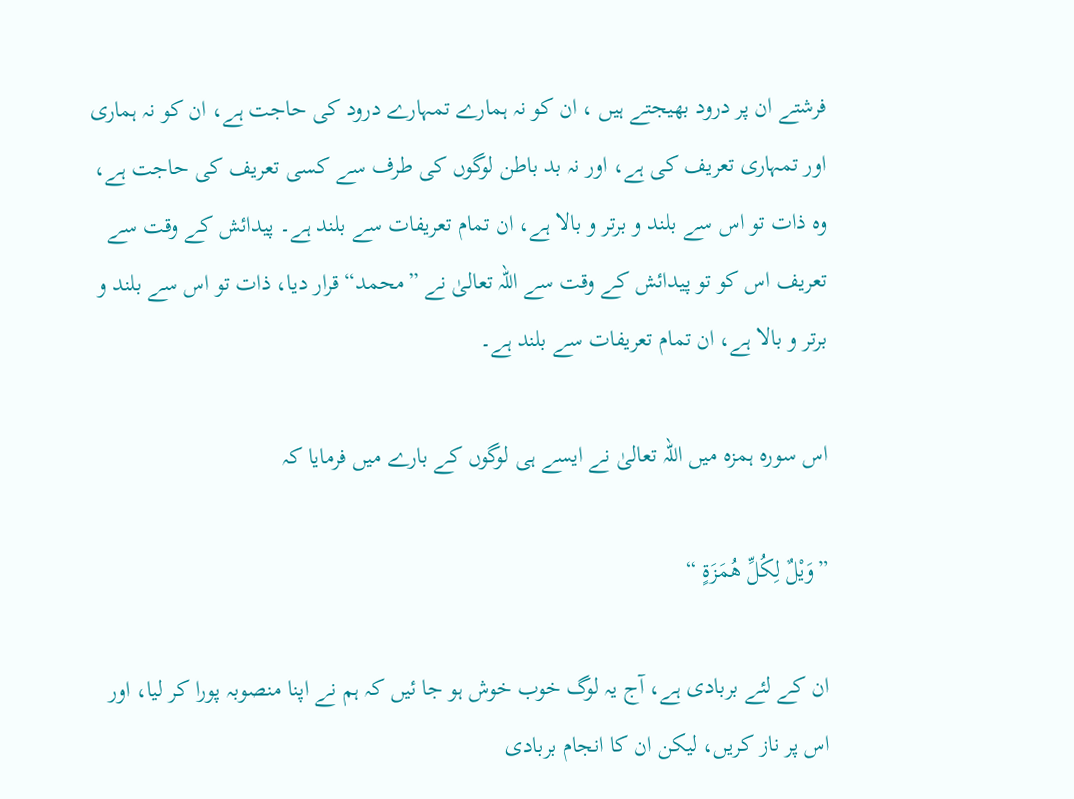فرشتے ان پر درود بھیجتے ہیں ، ان کو نہ ہمارے تمہارے درود کی حاجت ہے، ان کو نہ ہماری اور تمہاری تعریف کی ہے، اور نہ بد باطن لوگوں کی طرف سے کسی تعریف کی حاجت ہے، وہ ذات تو اس سے بلند و برتر و بالا ہے، ان تمام تعریفات سے بلند ہے۔ پیدائش کے وقت سے تعریف اس کو تو پیدائش کے وقت سے اللہ تعالیٰ نے ”محمد“ قرار دیا، ذات تو اس سے بلند و برتر و بالا ہے، ان تمام تعریفات سے بلند ہے۔

اس سورہ ہمزہ میں اللہ تعالیٰ نے ایسے ہی لوگوں کے بارے میں فرمایا کہ

”وَيْلٌ لِكُلِّ هُمَزَةٍ “

ان کے لئے بربادی ہے، آج یہ لوگ خوب خوش ہو جا ئیں کہ ہم نے اپنا منصوبہ پورا کر لیا، اور اس پر ناز کریں، لیکن ان کا انجام بربادی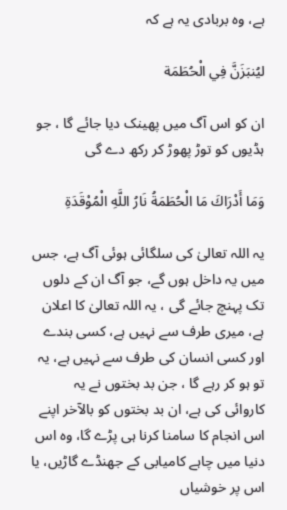ہے، وہ بربادی یہ ہے کہ

ليُنبَزَنَّ فِي الْحُطَمَة

ان کو اس آگ میں پھینک دیا جائے گا ، جو ہڈیوں کو توڑ پھوڑ کر رکھ دے گی

وَمَا أَدْرَاكَ مَا الْحُطَمَةُ نَارُ اللَّهِ الْمُوْقَدَةِ

یہ اللہ تعالیٰ کی سلگائی ہوئی آگ ہے، جس میں یہ داخل ہوں گے، جو آگ ان کے دلوں تک پہنچ جائے گی ، یہ اللہ تعالیٰ کا اعلان ہے، میری طرف سے نہیں ہے، کسی بندے اور کسی انسان کی طرف سے نہیں ہے، یہ تو ہو کر رہے گا ، جن بد بختوں نے یہ کاروائی کی ہے، ان بد بختوں کو بالآخر اپنے اس انجام کا سامنا کرنا ہی پڑے گا، وہ اس دنیا میں چاہے کامیابی کے جھنڈے گاڑیں، یا اس پر خوشیاں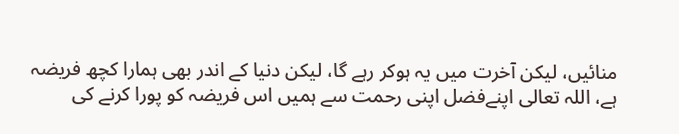منائیں، لیکن آخرت میں یہ ہوکر رہے گا، لیکن دنیا کے اندر بھی ہمارا کچھ فریضہ ہے، اللہ تعالی اپنےفضل اپنی رحمت سے ہمیں اس فریضہ کو پورا کرنے کی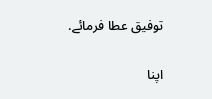توفیق عطا فرمائے.

اپنا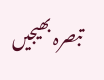تبصرہ بھیجیں